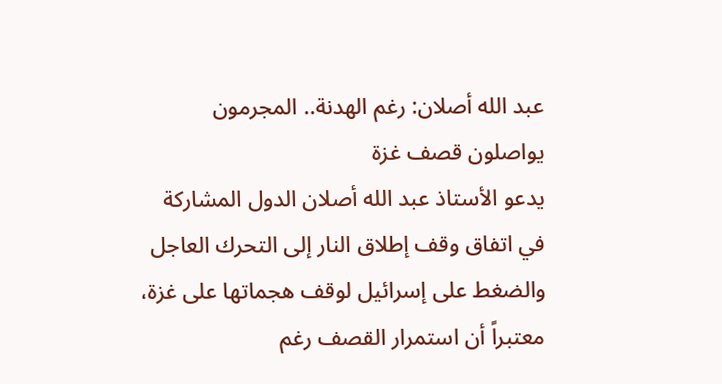عبد الله أصلان: رغم الهدنة.. المجرمون يواصلون قصف غزة
يدعو الأستاذ عبد الله أصلان الدول المشاركة في اتفاق وقف إطلاق النار إلى التحرك العاجل والضغط على إسرائيل لوقف هجماتها على غزة، معتبراً أن استمرار القصف رغم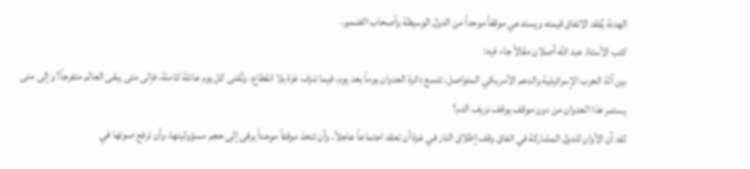الهدنة يُفقد الاتفاق قيمته ويستدعي موقفاً موحداً من الدول الوسيطة وأصحاب الضمير.
كتب الأستاذ عبد الله أصلان مقالاً جاء فيه:
بين آلة الحرب الإسرائيلية والدعم الأمريكي المتواصل، تتسع دائرة العدوان يوماً بعد يوم، فيما تنزف غزة بلا انقطاع، وتُفنى كل يوم عائلة كاملة، فإلى متى يبقى العالم متفرجاً؟ وإلى متى يستمر هذا العدوان من دون موقف يوقف نزيف الدم؟
لقد آن الأوان للدول المشاركة في اتفاق وقف إطلاق النار في غزة أن تعقد اجتماعاً عاجلاً، وأن تتخذ موقفاً موحداً يرقى إلى حجم مسؤوليتها، وأن ترفع صوتها في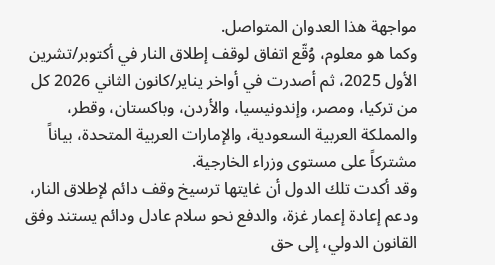مواجهة هذا العدوان المتواصل.
وكما هو معلوم، وُقّع اتفاق لوقف إطلاق النار في أكتوبر/تشرين الأول 2025، ثم أصدرت في أواخر يناير/كانون الثاني 2026 كل من تركيا، ومصر، وإندونيسيا، والأردن، وباكستان، وقطر، والمملكة العربية السعودية، والإمارات العربية المتحدة، بياناً مشتركاً على مستوى وزراء الخارجية.
وقد أكدت تلك الدول أن غايتها ترسيخ وقف دائم لإطلاق النار، ودعم إعادة إعمار غزة، والدفع نحو سلام عادل ودائم يستند وفق القانون الدولي، إلى حق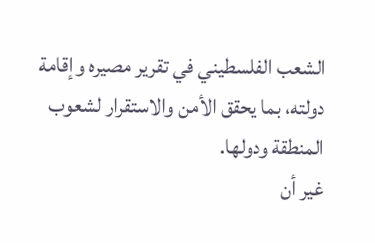الشعب الفلسطيني في تقرير مصيره وإقامة دولته، بما يحقق الأمن والاستقرار لشعوب المنطقة ودولها.
غير أن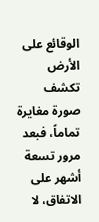الوقائع على الأرض تكشف صورة مغايرة تماماً، فبعد مرور تسعة أشهر على الاتفاق، لا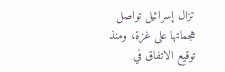تزال إسرائيل تواصل هجماتها على غزة، ومنذ توقيع الاتفاق في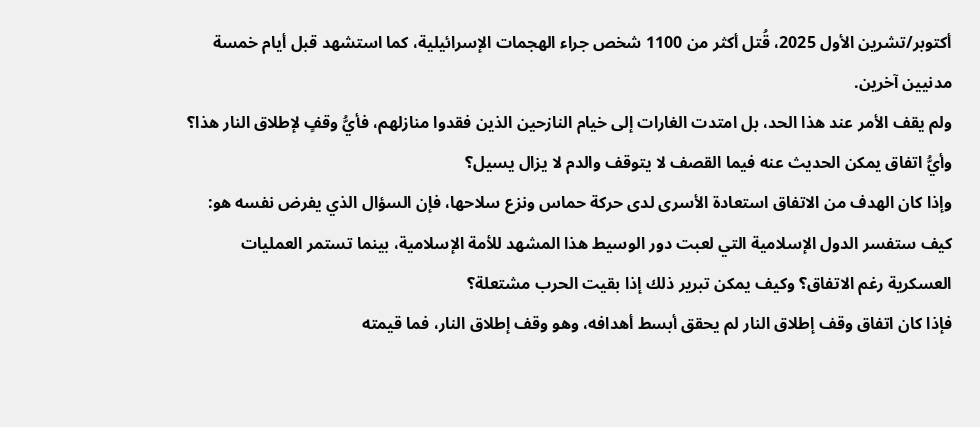أكتوبر/تشرين الأول 2025، قُتل أكثر من 1100 شخص جراء الهجمات الإسرائيلية، كما استشهد قبل أيام خمسة مدنيين آخرين.
ولم يقف الأمر عند هذا الحد، بل امتدت الغارات إلى خيام النازحين الذين فقدوا منازلهم، فأيُّ وقفٍ لإطلاق النار هذا؟ وأيُّ اتفاق يمكن الحديث عنه فيما القصف لا يتوقف والدم لا يزال يسيل؟
وإذا كان الهدف من الاتفاق استعادة الأسرى لدى حركة حماس ونزع سلاحها، فإن السؤال الذي يفرض نفسه هو: كيف ستفسر الدول الإسلامية التي لعبت دور الوسيط هذا المشهد للأمة الإسلامية، بينما تستمر العمليات العسكرية رغم الاتفاق؟ وكيف يمكن تبرير ذلك إذا بقيت الحرب مشتعلة؟
فإذا كان اتفاق وقف إطلاق النار لم يحقق أبسط أهدافه، وهو وقف إطلاق النار، فما قيمته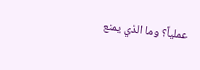عملياً؟ وما الذي يمنع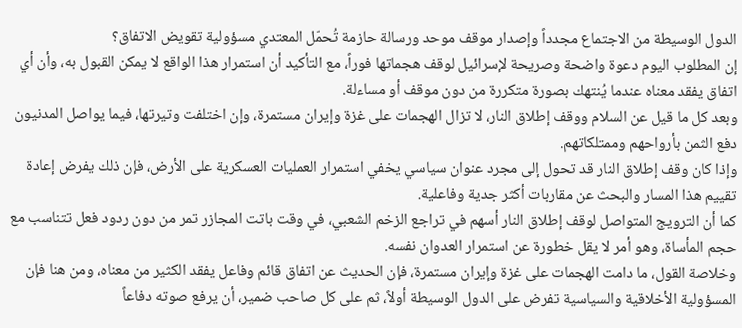الدول الوسيطة من الاجتماع مجدداً وإصدار موقف موحد ورسالة حازمة تُحمّل المعتدي مسؤولية تقويض الاتفاق؟
إن المطلوب اليوم دعوة واضحة وصريحة لإسرائيل لوقف هجماتها فوراً، مع التأكيد أن استمرار هذا الواقع لا يمكن القبول به، وأن أي اتفاق يفقد معناه عندما يُنتهك بصورة متكررة من دون موقف أو مساءلة.
وبعد كل ما قيل عن السلام ووقف إطلاق النار، لا تزال الهجمات على غزة وإيران مستمرة، وإن اختلفت وتيرتها، فيما يواصل المدنيون دفع الثمن بأرواحهم وممتلكاتهم.
وإذا كان وقف إطلاق النار قد تحول إلى مجرد عنوان سياسي يخفي استمرار العمليات العسكرية على الأرض، فإن ذلك يفرض إعادة تقييم هذا المسار والبحث عن مقاربات أكثر جدية وفاعلية.
كما أن الترويج المتواصل لوقف إطلاق النار أسهم في تراجع الزخم الشعبي، في وقت باتت المجازر تمر من دون ردود فعل تتناسب مع حجم المأساة، وهو أمر لا يقل خطورة عن استمرار العدوان نفسه.
وخلاصة القول، ما دامت الهجمات على غزة وإيران مستمرة، فإن الحديث عن اتفاق قائم وفاعل يفقد الكثير من معناه، ومن هنا فإن المسؤولية الأخلاقية والسياسية تفرض على الدول الوسيطة أولاً، ثم على كل صاحب ضمير، أن يرفع صوته دفاعاً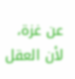عن غزة، لأن العقل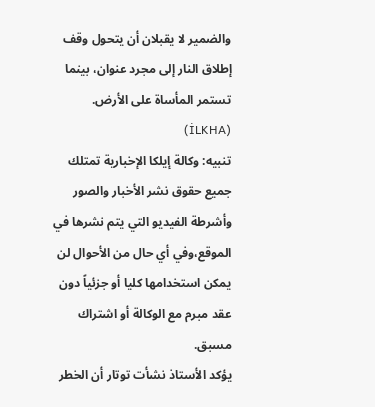والضمير لا يقبلان أن يتحول وقف إطلاق النار إلى مجرد عنوان، بينما تستمر المأساة على الأرض. (İLKHA)
تنبيه: وكالة إيلكا الإخبارية تمتلك جميع حقوق نشر الأخبار والصور وأشرطة الفيديو التي يتم نشرها في الموقع،وفي أي حال من الأحوال لن يمكن استخدامها كليا أو جزئياً دون عقد مبرم مع الوكالة أو اشتراك مسبق.
يؤكد الأستاذ نشأت توتار أن الخطر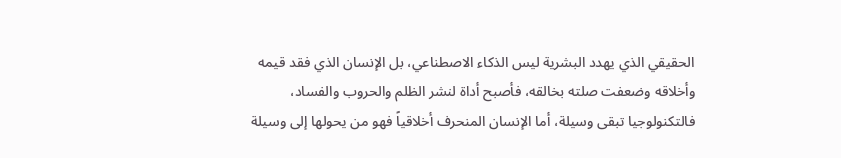الحقيقي الذي يهدد البشرية ليس الذكاء الاصطناعي، بل الإنسان الذي فقد قيمه وأخلاقه وضعفت صلته بخالقه، فأصبح أداة لنشر الظلم والحروب والفساد، فالتكنولوجيا تبقى وسيلة، أما الإنسان المنحرف أخلاقياً فهو من يحولها إلى وسيلة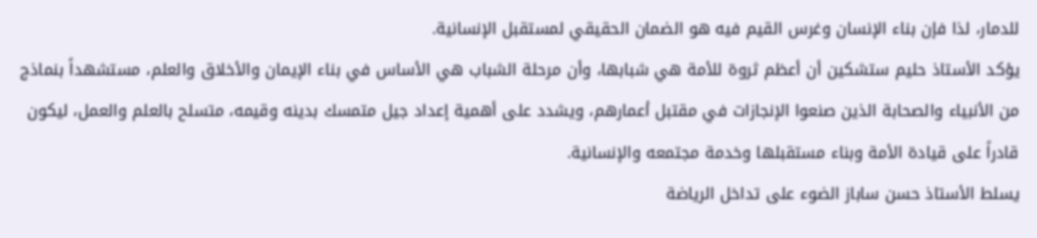للدمار، لذا فإن بناء الإنسان وغرس القيم فيه هو الضمان الحقيقي لمستقبل الإنسانية.
يؤكد الأستاذ حليم ستشكين أن أعظم ثروة للأمة هي شبابها، وأن مرحلة الشباب هي الأساس في بناء الإيمان والأخلاق والعلم، مستشهداً بنماذج من الأنبياء والصحابة الذين صنعوا الإنجازات في مقتبل أعمارهم، ويشدد على أهمية إعداد جيل متمسك بدينه وقيمه، متسلح بالعلم والعمل، ليكون قادراً على قيادة الأمة وبناء مستقبلها وخدمة مجتمعه والإنسانية.
يسلط الأستاذ حسن ساباز الضوء على تداخل الرياضة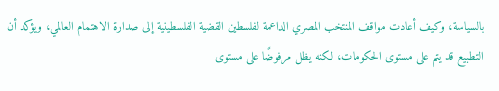بالسياسة، وكيف أعادت مواقف المنتخب المصري الداعمة لفلسطين القضية الفلسطينية إلى صدارة الاهتمام العالمي، ويؤكد أن التطبيع قد يتم على مستوى الحكومات، لكنه يظل مرفوضًا على مستوى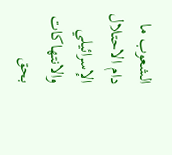الشعوب ما دام الاحتلال الإسرائيلي والانتهاكات بحق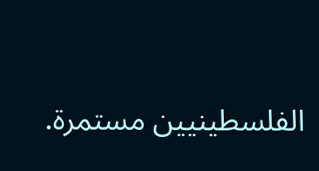الفلسطينيين مستمرة.